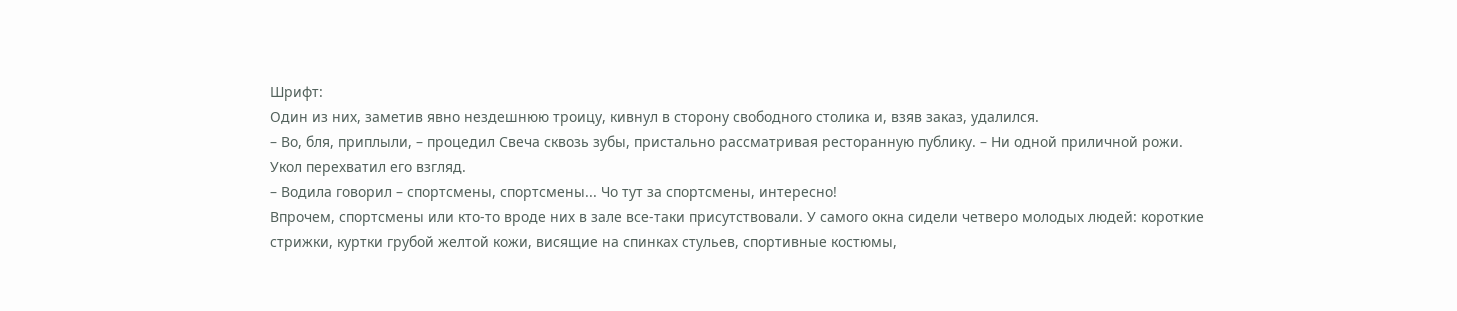Шрифт:
Один из них, заметив явно нездешнюю троицу, кивнул в сторону свободного столика и, взяв заказ, удалился.
– Во, бля, приплыли, – процедил Свеча сквозь зубы, пристально рассматривая ресторанную публику. – Ни одной приличной рожи.
Укол перехватил его взгляд.
– Водила говорил – спортсмены, спортсмены... Чо тут за спортсмены, интересно!
Впрочем, спортсмены или кто-то вроде них в зале все-таки присутствовали. У самого окна сидели четверо молодых людей: короткие стрижки, куртки грубой желтой кожи, висящие на спинках стульев, спортивные костюмы,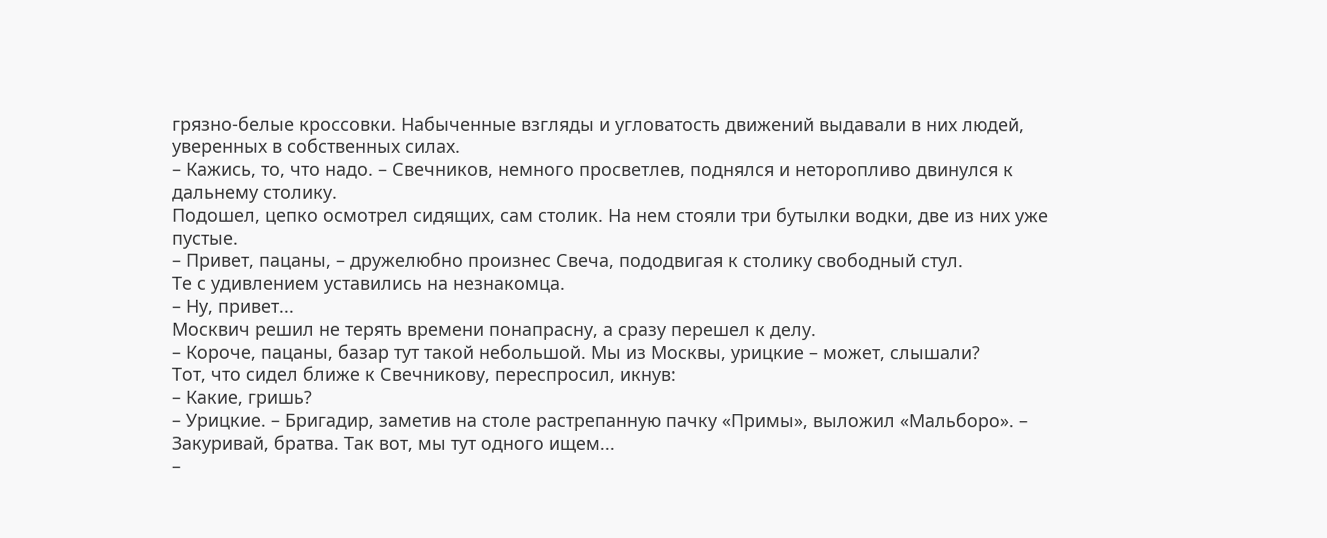грязно-белые кроссовки. Набыченные взгляды и угловатость движений выдавали в них людей, уверенных в собственных силах.
– Кажись, то, что надо. – Свечников, немного просветлев, поднялся и неторопливо двинулся к дальнему столику.
Подошел, цепко осмотрел сидящих, сам столик. На нем стояли три бутылки водки, две из них уже пустые.
– Привет, пацаны, – дружелюбно произнес Свеча, пододвигая к столику свободный стул.
Те с удивлением уставились на незнакомца.
– Ну, привет...
Москвич решил не терять времени понапрасну, а сразу перешел к делу.
– Короче, пацаны, базар тут такой небольшой. Мы из Москвы, урицкие – может, слышали?
Тот, что сидел ближе к Свечникову, переспросил, икнув:
– Какие, гришь?
– Урицкие. – Бригадир, заметив на столе растрепанную пачку «Примы», выложил «Мальборо». – Закуривай, братва. Так вот, мы тут одного ищем...
–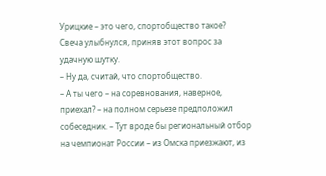Урицкие – это чего, спортобщество такое?
Свеча улыбнулся, приняв этот вопрос за удачную шутку.
– Ну да, считай, что спортобщество.
– А ты чего – на соревнования, наверное, приехал? – на полном серьезе предположил собеседник. – Тут вроде бы региональный отбор на чемпионат России – из Омска приезжают, из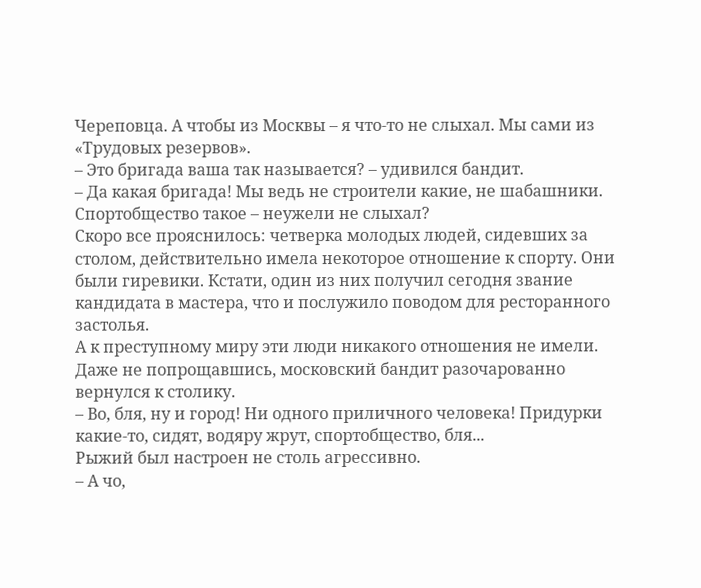Череповца. А чтобы из Москвы – я что-то не слыхал. Мы сами из «Трудовых резервов».
– Это бригада ваша так называется? – удивился бандит.
– Да какая бригада! Мы ведь не строители какие, не шабашники. Спортобщество такое – неужели не слыхал?
Скоро все прояснилось: четверка молодых людей, сидевших за столом, действительно имела некоторое отношение к спорту. Они были гиревики. Кстати, один из них получил сегодня звание кандидата в мастера, что и послужило поводом для ресторанного застолья.
А к преступному миру эти люди никакого отношения не имели.
Даже не попрощавшись, московский бандит разочарованно вернулся к столику.
– Во, бля, ну и город! Ни одного приличного человека! Придурки какие-то, сидят, водяру жрут, спортобщество, бля...
Рыжий был настроен не столь агрессивно.
– А чо,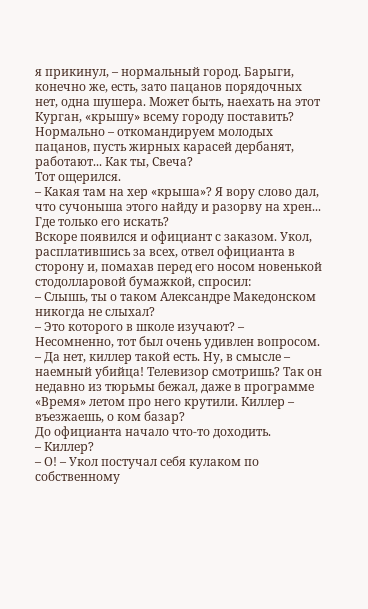я прикинул, – нормальный город. Барыги, конечно же, есть, зато пацанов порядочных нет, одна шушера. Может быть, наехать на этот Курган, «крышу» всему городу поставить? Нормально – откомандируем молодых пацанов, пусть жирных карасей дербанят, работают... Как ты, Свеча?
Тот ощерился.
– Какая там на хер «крыша»? Я вору слово дал, что сучоныша этого найду и разорву на хрен... Где только его искать?
Вскоре появился и официант с заказом. Укол, расплатившись за всех, отвел официанта в сторону и, помахав перед его носом новенькой стодолларовой бумажкой, спросил:
– Слышь, ты о таком Александре Македонском никогда не слыхал?
– Это которого в школе изучают? – Несомненно, тот был очень удивлен вопросом.
– Да нет, киллер такой есть. Ну, в смысле – наемный убийца! Телевизор смотришь? Так он недавно из тюрьмы бежал, даже в программе «Время» летом про него крутили. Киллер – въезжаешь, о ком базар?
До официанта начало что-то доходить.
– Киллер?
– О! – Укол постучал себя кулаком по собственному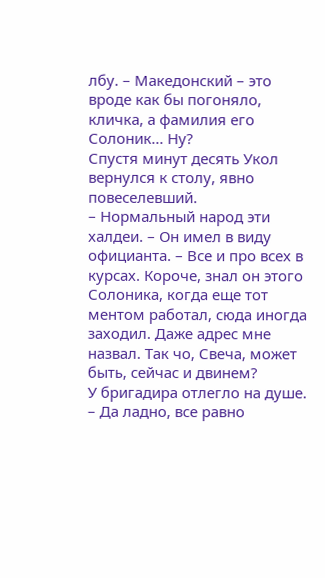лбу. – Македонский – это вроде как бы погоняло, кличка, а фамилия его Солоник... Ну?
Спустя минут десять Укол вернулся к столу, явно повеселевший.
– Нормальный народ эти халдеи. – Он имел в виду официанта. – Все и про всех в курсах. Короче, знал он этого Солоника, когда еще тот ментом работал, сюда иногда заходил. Даже адрес мне назвал. Так чо, Свеча, может быть, сейчас и двинем?
У бригадира отлегло на душе.
– Да ладно, все равно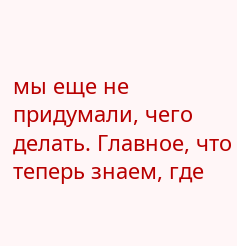мы еще не придумали, чего делать. Главное, что теперь знаем, где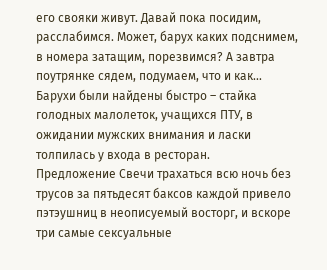его свояки живут. Давай пока посидим, расслабимся. Может, барух каких подснимем, в номера затащим, порезвимся? А завтра поутрянке сядем, подумаем, что и как...
Барухи были найдены быстро – стайка голодных малолеток, учащихся ПТУ, в ожидании мужских внимания и ласки толпилась у входа в ресторан.
Предложение Свечи трахаться всю ночь без трусов за пятьдесят баксов каждой привело пэтэушниц в неописуемый восторг, и вскоре три самые сексуальные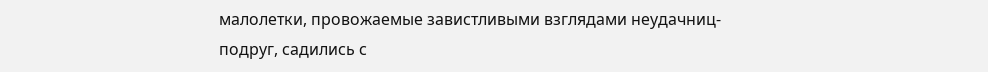малолетки, провожаемые завистливыми взглядами неудачниц-подруг, садились с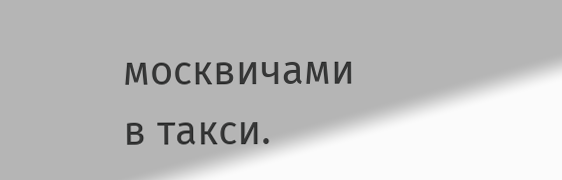москвичами в такси.